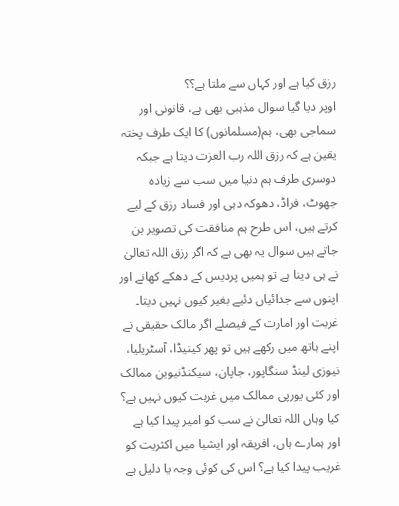رزق کیا ہے اور کہاں سے ملتا ہے؟؟
اوپر دیا گیا سوال مذہبی بھی ہے، قانونی اور سماجی بھی، ہم(مسلمانوں) کا ایک طرف پختہ یقین ہے کہ رزق اللہ رب العزت دیتا ہے جبکہ دوسری طرف ہم دنیا میں سب سے زیادہ جھوٹ، فراڈ، دھوکہ دہی اور فساد رزق کے لیے کرتے ہیں، اس طرح ہم منافقت کی تصویر بن جاتے ہیں سوال یہ بھی ہے کہ اگر رزق اللہ تعالیٰ نے ہی دینا ہے تو ہمیں پردیس کے دھکے کھانے اور اپنوں سے جدائیاں دئیے بغیر کیوں نہیں دیتا۔ غربت اور امارت کے فیصلے اگر مالک حقیقی نے اپنے ہاتھ میں رکھے ہیں تو پھر کینیڈا، آسٹریلیا، نیوزی لینڈ سنگاپور، جاپان، سیکنڈنیوین ممالک اور کئی یورپی ممالک میں غربت کیوں نہیں ہے؟ کیا وہاں اللہ تعالیٰ نے سب کو امیر پیدا کیا ہے اور ہمارے ہاں، افریقہ اور ایشیا میں اکثریت کو غریب پیدا کیا ہے؟ اس کی کوئی وجہ یا دلیل ہے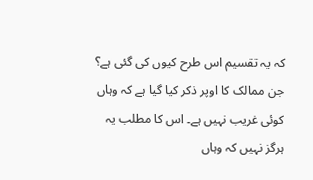کہ یہ تقسیم اس طرح کیوں کی گئی ہے؟
جن ممالک کا اوپر ذکر کیا گیا ہے کہ وہاں کوئی غریب نہیں ہے۔ اس کا مطلب یہ ہرگز نہیں کہ وہاں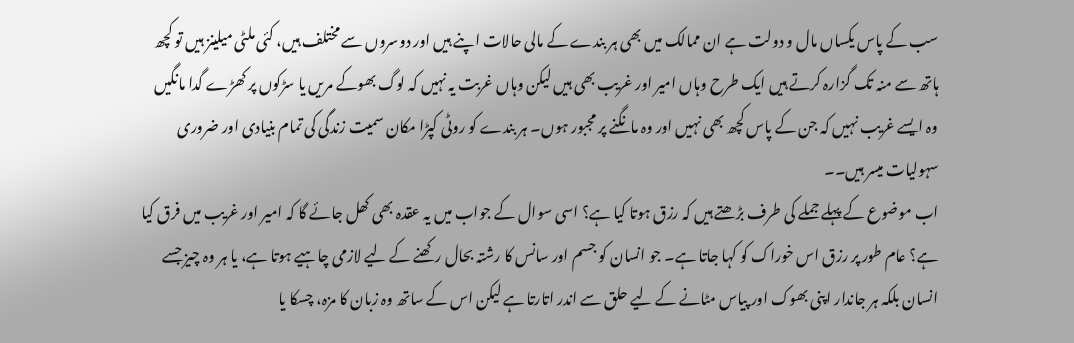سب کے پاس یکساں مال و دولت ہے ان ممالک میں بھی ہر بندے کے مالی حالات اپنے ہیں اور دوسروں سے مختلف ہیں، کئی ملٹی میلینز ہیں تو کچھ ہاتھ سے منہ تک گزارہ کرتے ہیں ایک طرح وہاں امیر اور غریب بھی ہیں لیکن وہاں غربت یہ نہیں کہ لوگ بھوکے مریں یا سڑکوں پر کھڑے گدا مانگیں وہ ایسے غریب نہیں کہ جن کے پاس کچھ بھی نہیں اور وہ مانگنے پر مجبور ہوں۔ ہر بندے کو روٹی کپڑا مکان سمیت زندگی کی تمام بنیادی اور ضروری سہولیات میسر ہیں۔۔
اب موضوع کے پہلے جملے کی طرف بڑھتے ہیں کہ رزق ہوتا کیا ہے؟ اسی سوال کے جواب میں یہ عقدہ بھی کھل جائے گا کہ امیر اور غریب میں فرق کیا ہے؟ عام طور پر رزق اس خوراک کو کہا جاتا ہے۔ جو انسان کو جسم اور سانس کا رشتہ بحال رکھنے کے لیے لازمی چاہیے ہوتا ہے، یا ہر وہ چیز جسے انسان بلکہ ہر جاندار اپنی بھوک اور پیاس مٹانے کے لیے حلق سے اندر اتارتا ہے لیکن اس کے ساتھ وہ زبان کا مزہ، چسکا یا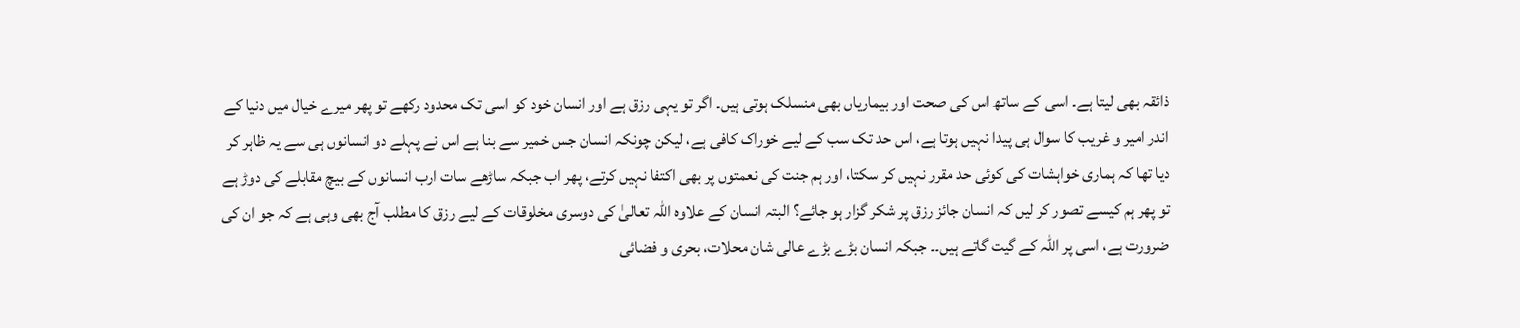ذائقہ بھی لیتا ہے۔ اسی کے ساتھ اس کی صحت اور بیماریاں بھی منسلک ہوتی ہیں۔ اگر تو یہی رزق ہے اور انسان خود کو اسی تک محدود رکھے تو پھر میرے خیال میں دنیا کے اندر امیر و غریب کا سوال ہی پیدا نہیں ہوتا ہے، اس حد تک سب کے لیے خوراک کافی ہے، لیکن چونکہ انسان جس خمیر سے بنا ہے اس نے پہلے دو انسانوں ہی سے یہ ظاہر کر دیا تھا کہ ہماری خواہشات کی کوئی حد مقرر نہیں کر سکتا، اور ہم جنت کی نعمتوں پر بھی اکتفا نہیں کرتے، پھر اب جبکہ ساڑھے سات ارب انسانوں کے بیچ مقابلے کی دوڑ ہے تو پھر ہم کیسے تصور کر لیں کہ انسان جائز رزق پر شکر گزار ہو جائے؟ البتہ انسان کے علاوہ اللہ تعالیٰ کی دوسری مخلوقات کے لیے رزق کا مطلب آج بھی وہی ہے کہ جو ان کی ضرورت ہے، اسی پر اللہ کے گیت گاتے ہیں۔۔ جبکہ انسان بڑے بڑے عالی شان محلات، بحری و فضائی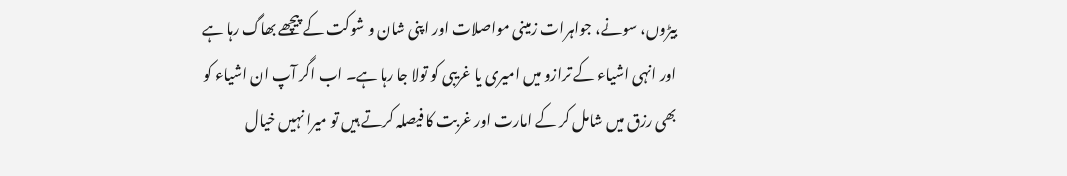بیڑوں، سونے، جواہرات زمینی مواصلات اور اپنی شان و شوکت کے پیچھے بھاگ رہا ہے اور انہی اشیاء کے ترازو میں امیری یا غریبی کو تولا جا رہا ہے۔ اب اگر آپ ان اشیاء کو بھی رزق میں شامل کر کے امارت اور غربت کا فیصلہ کرتے ہیں تو میرا نہیں خیال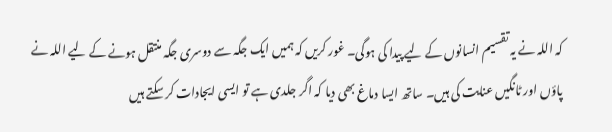کہ اللہ نے یہ تقسیم انسانوں کے لیے پیدا کی ہوگی۔ غور کریں کہ ہمیں ایک جگہ سے دوسری جگہ منتقل ہونے کے لیے اللہ نے پاؤں اور ٹانگیں عنایت کی ہیں۔ ساتھ ایسا دماغ بھی دیا کہ اگر جلدی ہے تو ایسی ایجادات کر سکتے ہیں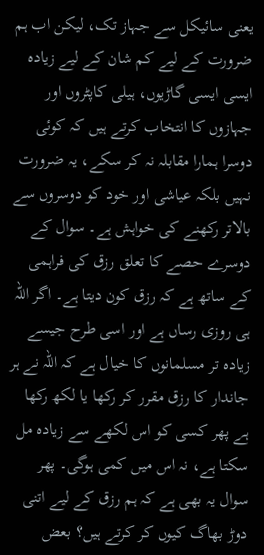یعنی سائیکل سے جہاز تک، لیکن اب ہم ضرورت کے لیے کم شان کے لیے زیادہ ایسی ایسی گاڑیوں، ہیلی کاپٹروں اور جہازوں کا انتخاب کرتے ہیں کہ کوئی دوسرا ہمارا مقابلہ نہ کر سکے، یہ ضرورت نہیں بلکہ عیاشی اور خود کو دوسروں سے بالاتر رکھنے کی خواہش ہے۔ سوال کے دوسرے حصے کا تعلق رزق کی فراہمی کے ساتھ ہے کہ رزق کون دیتا ہے۔ اگر اللہ ہی روزی رساں ہے اور اسی طرح جیسے زیادہ تر مسلمانوں کا خیال ہے کہ اللہ نے ہر جاندار کا رزق مقرر کر رکھا یا لکھ رکھا ہے پھر کسی کو اس لکھے سے زیادہ مل سکتا ہے، نہ اس میں کمی ہوگی۔ پھر سوال یہ بھی ہے کہ ہم رزق کے لیے اتنی دوڑ بھاگ کیوں کر کرتے ہیں؟ بعض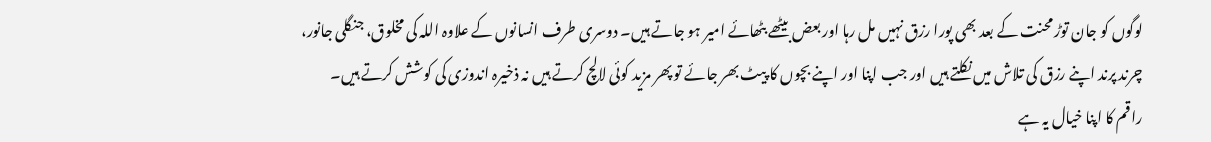لوگوں کو جان توڑ محنت کے بعد بھی پورا رزق نہیں مل رہا اور بعض بیٹھے بٹھائے امیر ہو جاتے ہیں۔ دوسری طرف انسانوں کے علاوہ اللہ کی مخلوق، جنگلی جانور، چرند پرند اپنے رزق کی تلاش میں نکلتے ہیں اور جب اپنا اور اپنے بچوں کا پیٹ بھر جائے تو پھر مزید کوئی لالچ کرتے ہیں نہ ذخیرہ اندوزی کی کوشش کرتے ہیں۔
راقم کا اپنا خیال یہ ہے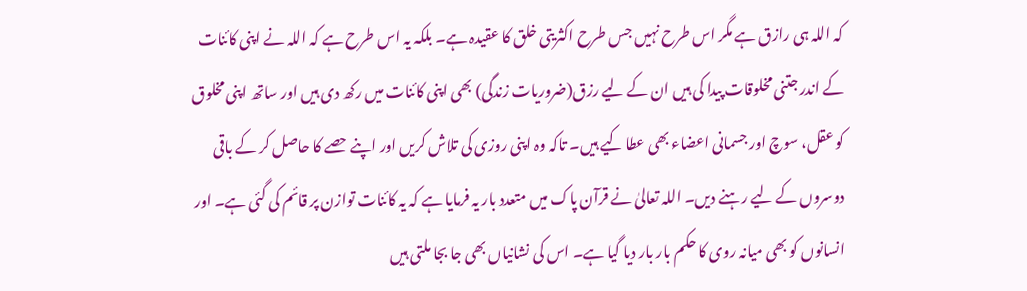کہ اللہ ہی رازق ہے مگر اس طرح نہیں جس طرح اکثریتی خلق کا عقیدہ ہے۔ بلکہ یہ اس طرح ہے کہ اللہ نے اپنی کائنات کے اندر جتنی مخلوقات پیدا کی ہیں ان کے لیے رزق(ضروریات زندگی) بھی اپنی کائنات میں رکھ دی ہیں اور ساتھ اپنی مخلوق کو عقل، سوچ اور جسمانی اعضاء بھی عطا کیے ہیں۔ تاکہ وہ اپنی روزی کی تلاش کریں اور اپنے حصے کا حاصل کر کے باقی دوسروں کے لیے رہنے دیں۔ اللہ تعالیٰ نے قرآن پاک میں متعدد بار یہ فرمایا ہے کہ یہ کائنات توازن پر قائم کی گئی ہے۔ اور انسانوں کو بھی میانہ روی کا حکم بار بار دیا گیا ہے۔ اس کی نشانیاں بھی جا بجا ملتی ہیں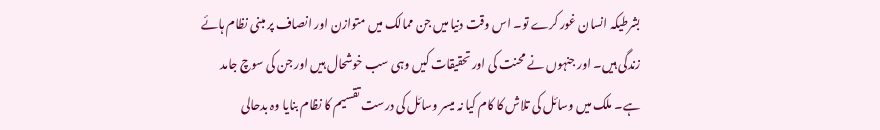بشرطیکہ انسان غور کرے تو۔ اس وقت دنیا میں جن ممالک میں متوازن اور انصاف پر مبنی نظام ہائے زندگی ہیں۔ اور جنہوں نے محنت کی اور تحقیقات کیں وہی سب خوشحال ہیں اور جن کی سوچ جامد ہے۔ ملک میں وسائل کی تلاش کا کام کیا نہ میسر وسائل کی درست تقسیم کا نظام بنایا وہ بدحالی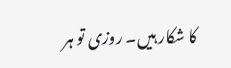کا شکار ہیں۔ روزی تو ہر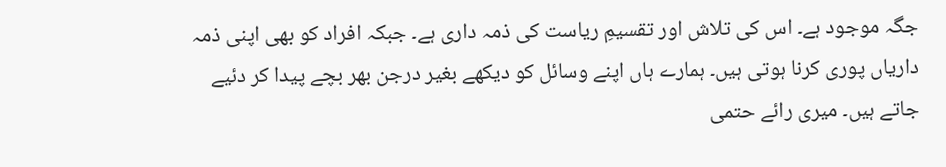جگہ موجود ہے۔ اس کی تلاش اور تقسیمِ ریاست کی ذمہ داری ہے۔ جبکہ افراد کو بھی اپنی ذمہ داریاں پوری کرنا ہوتی ہیں۔ ہمارے ہاں اپنے وسائل کو دیکھے بغیر درجن بھر بچے پیدا کر دئیے جاتے ہیں۔ میری رائے حتمی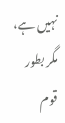نہیں ہے، مگر بطور قوم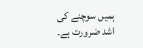ہمیں سوچنے کی اشد ضرورت ہے۔